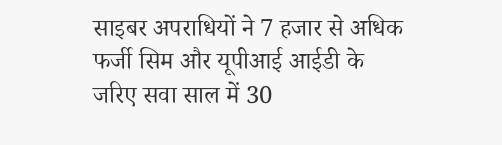साइबर अपराधियों ने 7 हजार से अधिक फर्जी सिम और यूपीआई आईडी के जरिए सवा साल में 30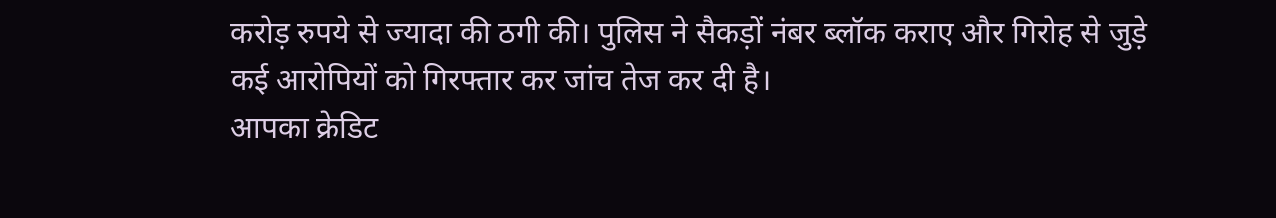करोड़ रुपये से ज्यादा की ठगी की। पुलिस ने सैकड़ों नंबर ब्लॉक कराए और गिरोह से जुड़े कई आरोपियों को गिरफ्तार कर जांच तेज कर दी है।
आपका क्रेडिट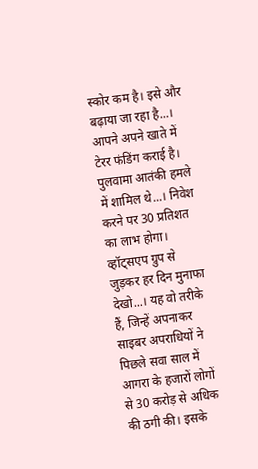स्कोर कम है। इसे और बढ़ाया जा रहा है...। आपने अपने खाते में टेरर फंडिंग कराई है। पुलवामा आतंकी हमले में शामिल थे...। निवेश करने पर 30 प्रतिशत का लाभ होगा। व्हॉट्सएप ग्रुप से जुड़कर हर दिन मुनाफा देखो...। यह वो तरीके हैं, जिन्हें अपनाकर साइबर अपराधियों ने पिछले सवा साल में आगरा के हजारों लोगों से 30 करोड़ से अधिक की ठगी की। इसके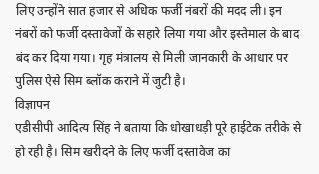लिए उन्होंने सात हजार से अधिक फर्जी नंबरों की मदद ली। इन नंबरों को फर्जी दस्तावेजों के सहारे लिया गया और इस्तेमाल के बाद बंद कर दिया गया। गृह मंत्रालय से मिली जानकारी के आधार पर पुलिस ऐसे सिम ब्लॉक कराने में जुटी है।
विज्ञापन
एडीसीपी आदित्य सिंह ने बताया कि धोखाधड़ी पूरे हाईटेक तरीके से हो रही है। सिम खरीदने के लिए फर्जी दस्तावेज का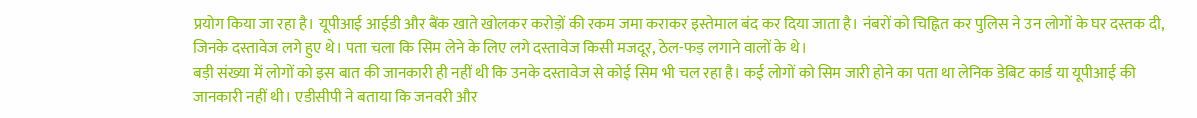प्रयोग किया जा रहा है। यूपीआई आईडी और बैंक खाते खोलकर करोड़ों की रकम जमा कराकर इस्तेमाल बंद कर दिया जाता है। नंबरों को चिह्नित कर पुलिस ने उन लोगों के घर दस्तक दी, जिनके दस्तावेज लगे हुए थे। पता चला कि सिम लेने के लिए लगे दस्तावेज किसी मजदूर, ठेल-फड़ लगाने वालों के थे।
बड़ी संख्या में लोगों को इस बात की जानकारी ही नहीं थी कि उनके दस्तावेज से कोई सिम भी चल रहा है। कई लोगों को सिम जारी होने का पता था लेनिक डेबिट कार्ड या यूपीआई की जानकारी नहीं थी। एडीसीपी ने बताया कि जनवरी और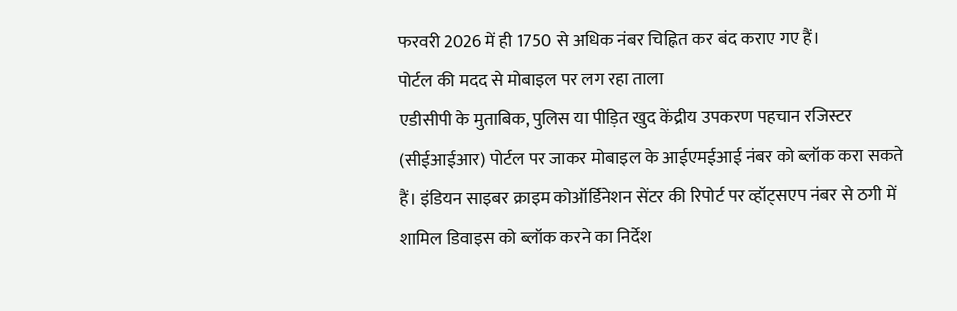फरवरी 2026 में ही 1750 से अधिक नंबर चिह्नित कर बंद कराए गए हैं।
पोर्टल की मदद से मोबाइल पर लग रहा ताला
एडीसीपी के मुताबिक, पुलिस या पीड़ित खुद केंद्रीय उपकरण पहचान रजिस्टर (सीईआईआर) पोर्टल पर जाकर मोबाइल के आईएमईआई नंबर को ब्लॉक करा सकते हैं। इंडियन साइबर क्राइम कोऑर्डिनेशन सेंटर की रिपोर्ट पर व्हॉट्सएप नंबर से ठगी में शामिल डिवाइस को ब्लॉक करने का निर्देश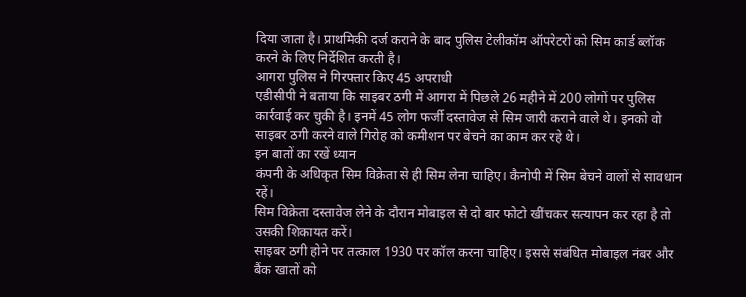दिया जाता है। प्राथमिकी दर्ज कराने के बाद पुलिस टेलीकॉम ऑपरेटरों को सिम कार्ड ब्लॉक करने के लिए निर्देशित करती है।
आगरा पुलिस ने गिरफ्तार किए 45 अपराधी
एडीसीपी ने बताया कि साइबर ठगी में आगरा में पिछले 26 महीने में 200 लोगों पर पुलिस कार्रवाई कर चुकी है। इनमें 45 लोग फर्जी दस्तावेज से सिम जारी कराने वाले थे। इनको वो साइबर ठगी करने वाले गिरोह को कमीशन पर बेचने का काम कर रहे थे।
इन बातों का रखें ध्यान
कंपनी के अधिकृत सिम विक्रेता से ही सिम लेना चाहिए। कैनोपी में सिम बेचने वालों से सावधान रहें।
सिम विक्रेता दस्तावेज लेने के दौरान मोबाइल से दो बार फोटो खींचकर सत्यापन कर रहा है तो उसकी शिकायत करें।
साइबर ठगी होने पर तत्काल 1930 पर कॉल करना चाहिए। इससे संबंधित मोबाइल नंबर और बैंक खातों को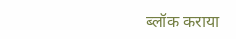ब्लॉक कराया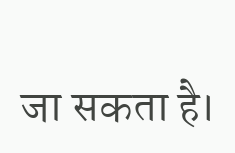जा सकता है।